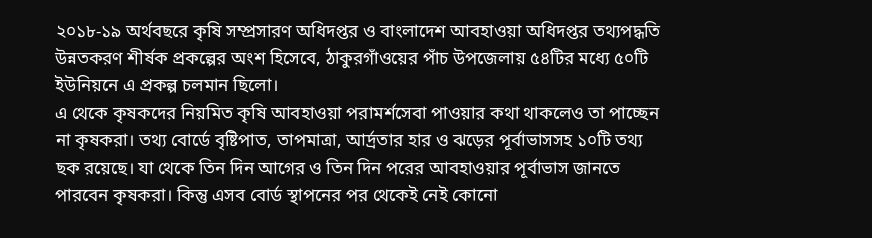২০১৮-১৯ অর্থবছরে কৃষি সম্প্রসারণ অধিদপ্তর ও বাংলাদেশ আবহাওয়া অধিদপ্তর তথ্যপদ্ধতি উন্নতকরণ শীর্ষক প্রকল্পের অংশ হিসেবে, ঠাকুরগাঁওয়ের পাঁচ উপজেলায় ৫৪টির মধ্যে ৫০টি ইউনিয়নে এ প্রকল্প চলমান ছিলো।
এ থেকে কৃষকদের নিয়মিত কৃষি আবহাওয়া পরামর্শসেবা পাওয়ার কথা থাকলেও তা পাচ্ছেন না কৃষকরা। তথ্য বোর্ডে বৃষ্টিপাত, তাপমাত্রা, আর্দ্রতার হার ও ঝড়ের পূর্বাভাসসহ ১০টি তথ্য ছক রয়েছে। যা থেকে তিন দিন আগের ও তিন দিন পরের আবহাওয়ার পূর্বাভাস জানতে পারবেন কৃষকরা। কিন্তু এসব বোর্ড স্থাপনের পর থেকেই নেই কোনো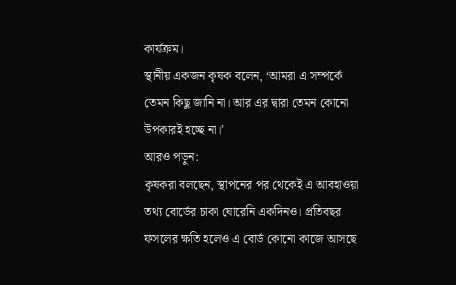কার্যক্রম।
স্থানীয় একজন কৃষক বলেন, ‘আমরা এ সম্পর্কে তেমন কিছু জানি না। আর এর দ্বারা তেমন কোনো উপকারই হচ্ছে না।’
আরও পড়ুন:
কৃষকরা বলছেন, স্থাপনের পর থেকেই এ আবহাওয়া তথ্য বোর্ডের চাকা ঘোরেনি একদিনও। প্রতিবছর ফসলের ক্ষতি হলেও এ বোর্ড কোনো কাজে আসছে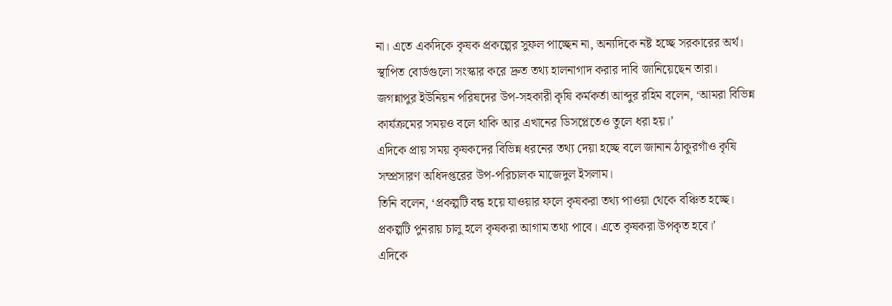না। এতে একদিকে কৃষক প্রকল্পের সুফল পাচ্ছেন না, অন্যদিকে নষ্ট হচ্ছে সরকারের অর্থ। স্থাপিত বোর্ডগুলো সংস্কার করে দ্রুত তথ্য হালনাগাদ করার দাবি জানিয়েছেন তারা।
জগন্নাপুর ইউনিয়ন পরিষদের উপ-সহকারী কৃষি কর্মকর্তা আব্দুর রহিম বলেন, ‘আমরা বিভিন্ন কার্যক্রমের সময়ও বলে থাকি আর এখানের ডিসপ্লেতেও তুলে ধরা হয়।’
এদিকে প্রায় সময় কৃষকদের বিভিন্ন ধরনের তথ্য দেয়া হচ্ছে বলে জানান ঠাকুরগাঁও কৃষি সম্প্রসারণ অধিদপ্তরের উপ-পরিচালক মাজেদুল ইসলাম।
তিনি বলেন, ‘প্রকল্পটি বন্ধ হয়ে যাওয়ার ফলে কৃষকরা তথ্য পাওয়া থেকে বঞ্চিত হচ্ছে। প্রকল্পটি পুনরায় চালু হলে কৃষকরা আগাম তথ্য পাবে। এতে কৃষকরা উপকৃত হবে।’
এদিকে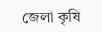জেলা কৃষি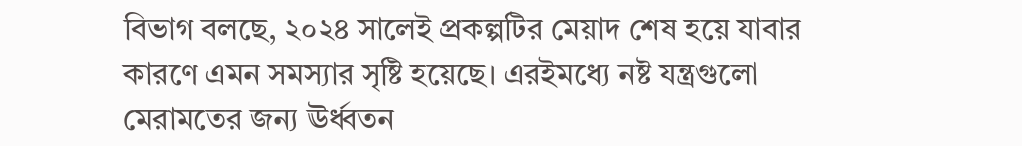বিভাগ বলছে, ২০২৪ সালেই প্রকল্পটির মেয়াদ শেষ হয়ে যাবার কারণে এমন সমস্যার সৃষ্টি হয়েছে। এরইমধ্যে নষ্ট যন্ত্রগুলো মেরামতের জন্য ঊর্ধ্বতন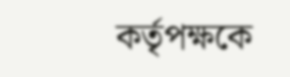কর্তৃপক্ষকে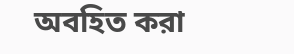অবহিত করা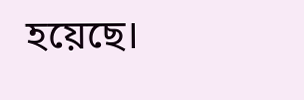হয়েছে।